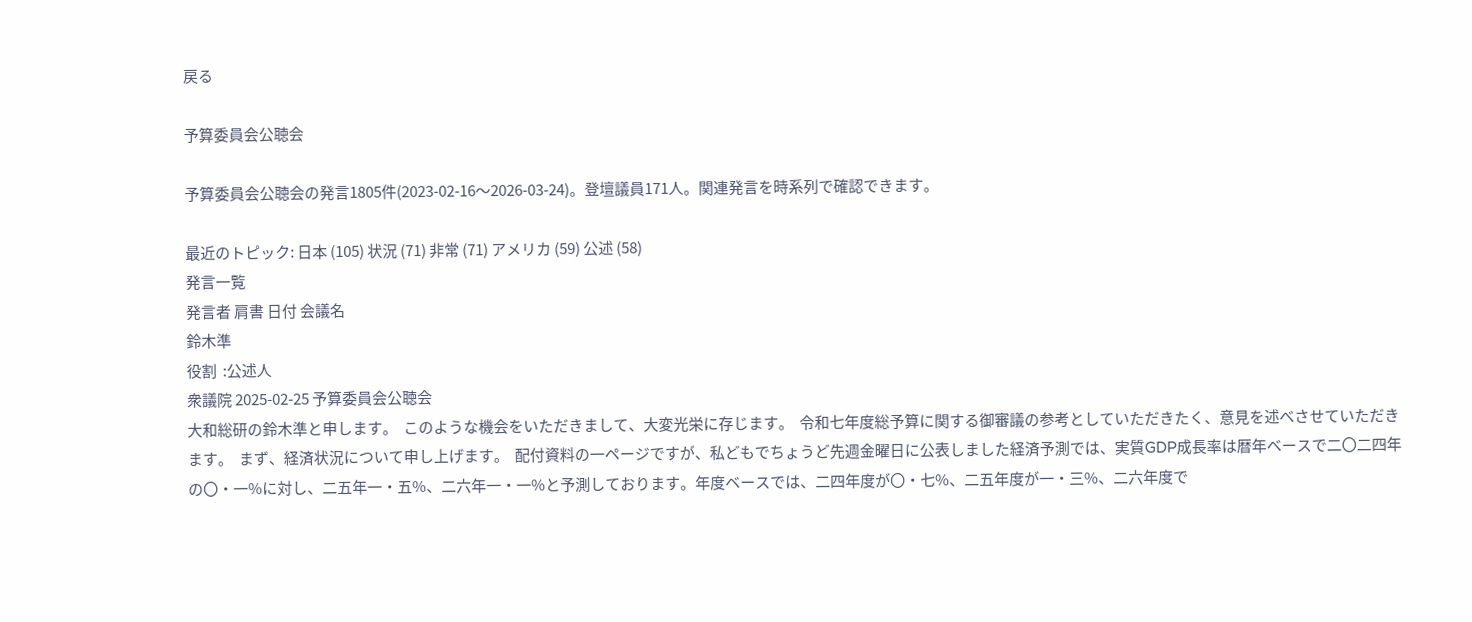戻る

予算委員会公聴会

予算委員会公聴会の発言1805件(2023-02-16〜2026-03-24)。登壇議員171人。関連発言を時系列で確認できます。

最近のトピック: 日本 (105) 状況 (71) 非常 (71) アメリカ (59) 公述 (58)
発言一覧
発言者 肩書 日付 会議名
鈴木準
役割  :公述人
衆議院 2025-02-25 予算委員会公聴会
大和総研の鈴木準と申します。  このような機会をいただきまして、大変光栄に存じます。  令和七年度総予算に関する御審議の参考としていただきたく、意見を述べさせていただきます。  まず、経済状況について申し上げます。  配付資料の一ページですが、私どもでちょうど先週金曜日に公表しました経済予測では、実質GDP成長率は暦年ベースで二〇二四年の〇・一%に対し、二五年一・五%、二六年一・一%と予測しております。年度ベースでは、二四年度が〇・七%、二五年度が一・三%、二六年度で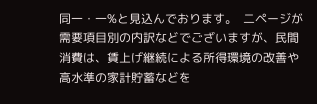同一・一%と見込んでおります。  二ページが需要項目別の内訳などでございますが、民間消費は、賃上げ継続による所得環境の改善や高水準の家計貯蓄などを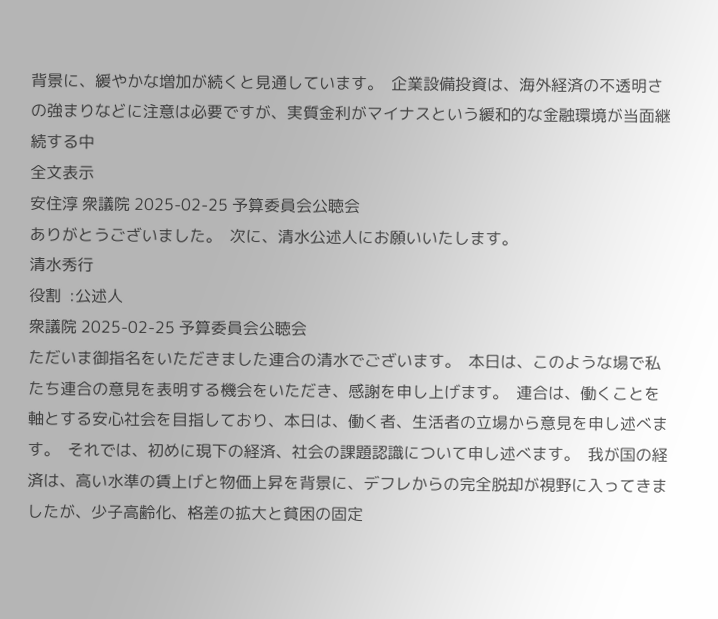背景に、緩やかな増加が続くと見通しています。  企業設備投資は、海外経済の不透明さの強まりなどに注意は必要ですが、実質金利がマイナスという緩和的な金融環境が当面継続する中
全文表示
安住淳 衆議院 2025-02-25 予算委員会公聴会
ありがとうございました。  次に、清水公述人にお願いいたします。
清水秀行
役割  :公述人
衆議院 2025-02-25 予算委員会公聴会
ただいま御指名をいただきました連合の清水でございます。  本日は、このような場で私たち連合の意見を表明する機会をいただき、感謝を申し上げます。  連合は、働くことを軸とする安心社会を目指しており、本日は、働く者、生活者の立場から意見を申し述べます。  それでは、初めに現下の経済、社会の課題認識について申し述べます。  我が国の経済は、高い水準の賃上げと物価上昇を背景に、デフレからの完全脱却が視野に入ってきましたが、少子高齢化、格差の拡大と貧困の固定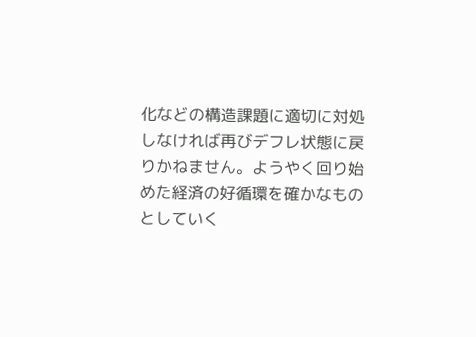化などの構造課題に適切に対処しなければ再びデフレ状態に戻りかねません。ようやく回り始めた経済の好循環を確かなものとしていく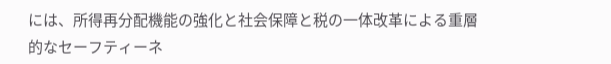には、所得再分配機能の強化と社会保障と税の一体改革による重層的なセーフティーネ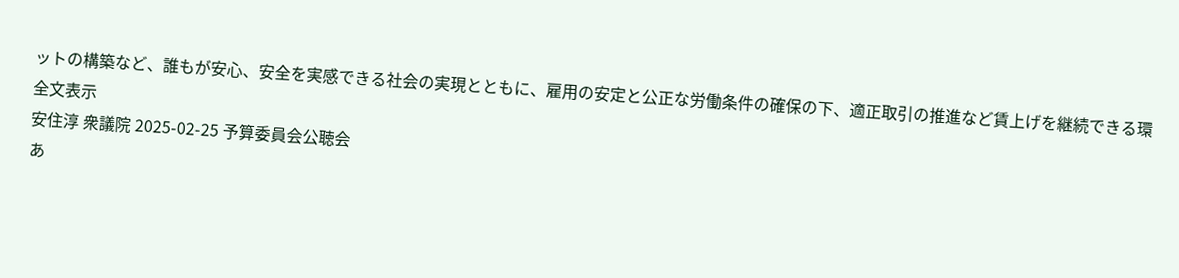ットの構築など、誰もが安心、安全を実感できる社会の実現とともに、雇用の安定と公正な労働条件の確保の下、適正取引の推進など賃上げを継続できる環
全文表示
安住淳 衆議院 2025-02-25 予算委員会公聴会
あ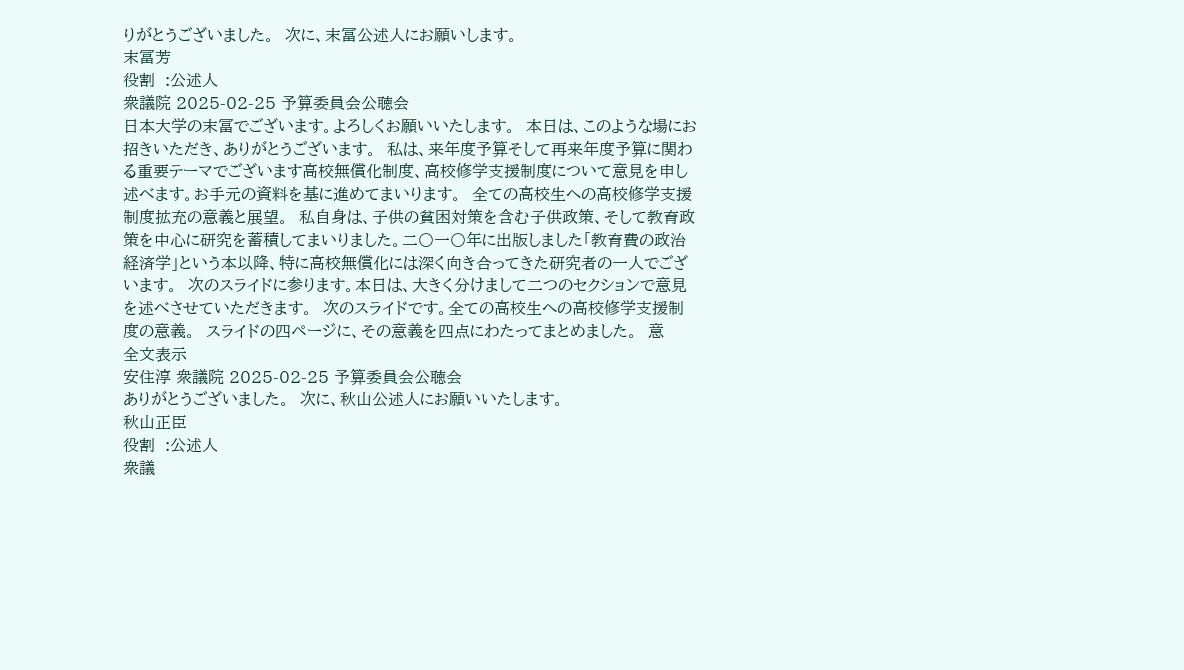りがとうございました。  次に、末冨公述人にお願いします。
末冨芳
役割  :公述人
衆議院 2025-02-25 予算委員会公聴会
日本大学の末冨でございます。よろしくお願いいたします。  本日は、このような場にお招きいただき、ありがとうございます。  私は、来年度予算そして再来年度予算に関わる重要テーマでございます高校無償化制度、高校修学支援制度について意見を申し述べます。お手元の資料を基に進めてまいります。  全ての高校生への高校修学支援制度拡充の意義と展望。  私自身は、子供の貧困対策を含む子供政策、そして教育政策を中心に研究を蓄積してまいりました。二〇一〇年に出版しました「教育費の政治経済学」という本以降、特に高校無償化には深く向き合ってきた研究者の一人でございます。  次のスライドに参ります。本日は、大きく分けまして二つのセクションで意見を述べさせていただきます。  次のスライドです。全ての高校生への高校修学支援制度の意義。  スライドの四ページに、その意義を四点にわたってまとめました。  意
全文表示
安住淳 衆議院 2025-02-25 予算委員会公聴会
ありがとうございました。  次に、秋山公述人にお願いいたします。
秋山正臣
役割  :公述人
衆議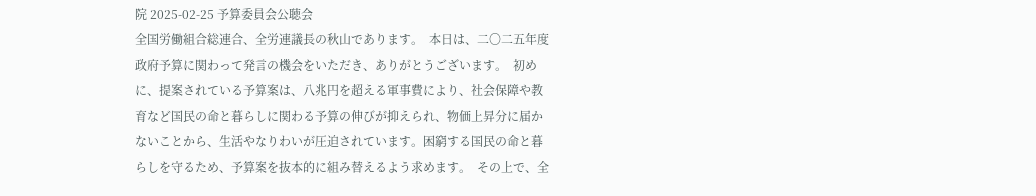院 2025-02-25 予算委員会公聴会
全国労働組合総連合、全労連議長の秋山であります。  本日は、二〇二五年度政府予算に関わって発言の機会をいただき、ありがとうございます。  初めに、提案されている予算案は、八兆円を超える軍事費により、社会保障や教育など国民の命と暮らしに関わる予算の伸びが抑えられ、物価上昇分に届かないことから、生活やなりわいが圧迫されています。困窮する国民の命と暮らしを守るため、予算案を抜本的に組み替えるよう求めます。  その上で、全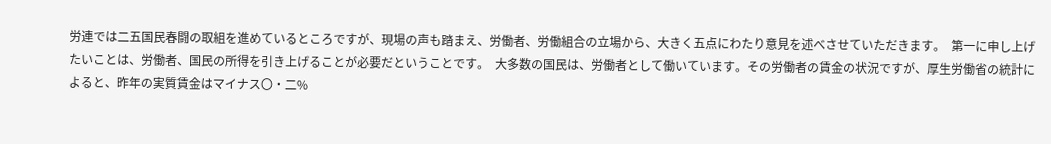労連では二五国民春闘の取組を進めているところですが、現場の声も踏まえ、労働者、労働組合の立場から、大きく五点にわたり意見を述べさせていただきます。  第一に申し上げたいことは、労働者、国民の所得を引き上げることが必要だということです。  大多数の国民は、労働者として働いています。その労働者の賃金の状況ですが、厚生労働省の統計によると、昨年の実質賃金はマイナス〇・二%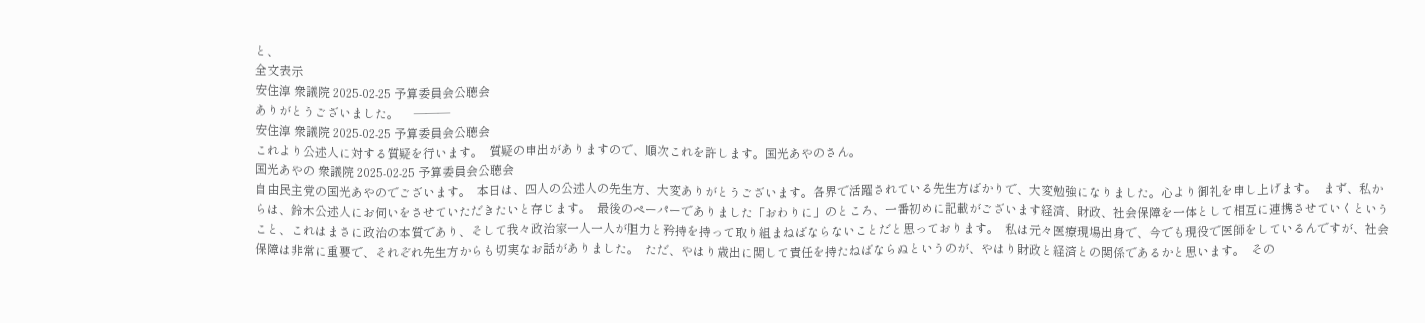と、
全文表示
安住淳 衆議院 2025-02-25 予算委員会公聴会
ありがとうございました。     ―――
安住淳 衆議院 2025-02-25 予算委員会公聴会
これより公述人に対する質疑を行います。  質疑の申出がありますので、順次これを許します。国光あやのさん。
国光あやの 衆議院 2025-02-25 予算委員会公聴会
自由民主党の国光あやのでございます。  本日は、四人の公述人の先生方、大変ありがとうございます。各界で活躍されている先生方ばかりで、大変勉強になりました。心より御礼を申し上げます。  まず、私からは、鈴木公述人にお伺いをさせていただきたいと存じます。  最後のペーパーでありました「おわりに」のところ、一番初めに記載がございます経済、財政、社会保障を一体として相互に連携させていくということ、これはまさに政治の本質であり、そして我々政治家一人一人が胆力と矜持を持って取り組まねばならないことだと思っております。  私は元々医療現場出身で、今でも現役で医師をしているんですが、社会保障は非常に重要で、それぞれ先生方からも切実なお話がありました。  ただ、やはり歳出に関して責任を持たねばならぬというのが、やはり財政と経済との関係であるかと思います。  その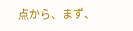点から、まず、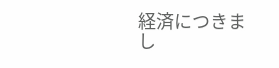経済につきまし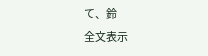て、鈴
全文表示